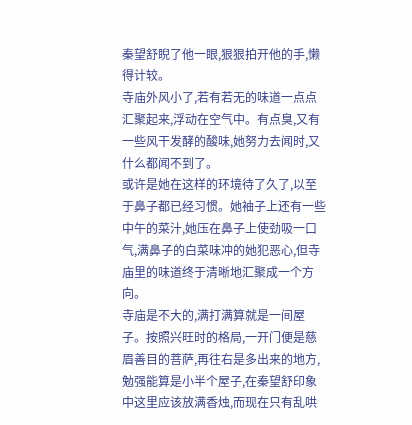秦望舒睨了他一眼,狠狠拍开他的手,懒得计较。
寺庙外风小了,若有若无的味道一点点汇聚起来,浮动在空气中。有点臭,又有一些风干发酵的酸味,她努力去闻时,又什么都闻不到了。
或许是她在这样的环境待了久了,以至于鼻子都已经习惯。她袖子上还有一些中午的菜汁,她压在鼻子上使劲吸一口气,满鼻子的白菜味冲的她犯恶心,但寺庙里的味道终于清晰地汇聚成一个方向。
寺庙是不大的,满打满算就是一间屋子。按照兴旺时的格局,一开门便是慈眉善目的菩萨,再往右是多出来的地方,勉强能算是小半个屋子,在秦望舒印象中这里应该放满香烛,而现在只有乱哄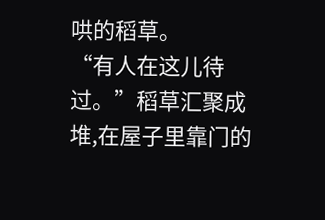哄的稻草。
“有人在这儿待过。”稻草汇聚成堆,在屋子里靠门的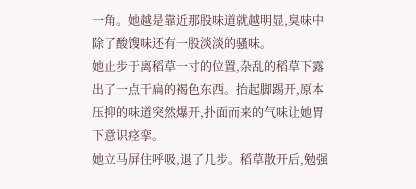一角。她越是靠近那股味道就越明显,臭味中除了酸馊味还有一股淡淡的骚味。
她止步于离稻草一寸的位置,杂乱的稻草下露出了一点干扁的褐色东西。抬起脚踢开,原本压抑的味道突然爆开,扑面而来的气味让她胃下意识痉挛。
她立马屏住呼吸,退了几步。稻草散开后,勉强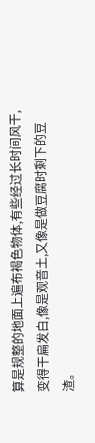算是规整的地面上遍布褐色物体,有些经过长时间风干,变得干扁发白,像是观音土,又像是做豆腐时剩下的豆渣。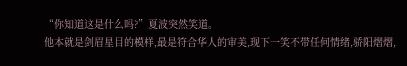“你知道这是什么吗?”夏波突然笑道。
他本就是剑眉星目的模样,最是符合华人的审美,现下一笑不带任何情绪,骄阳熠熠,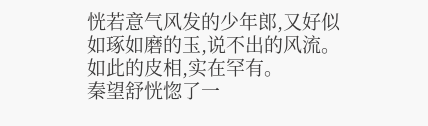恍若意气风发的少年郎,又好似如琢如磨的玉,说不出的风流。
如此的皮相,实在罕有。
秦望舒恍惚了一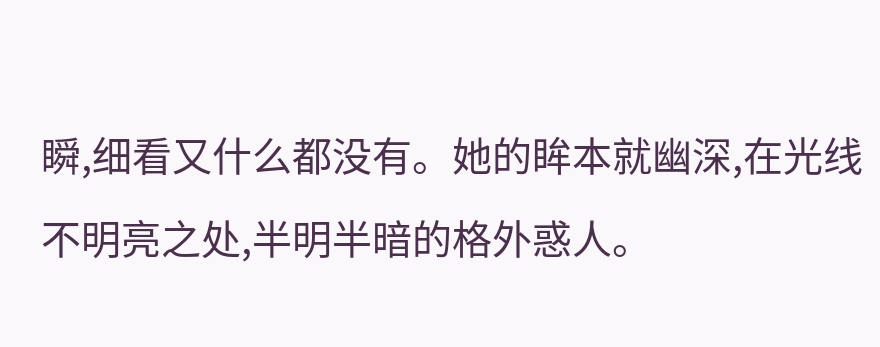瞬,细看又什么都没有。她的眸本就幽深,在光线不明亮之处,半明半暗的格外惑人。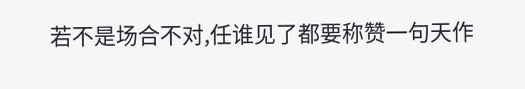若不是场合不对,任谁见了都要称赞一句天作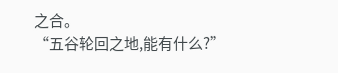之合。
“五谷轮回之地,能有什么?”